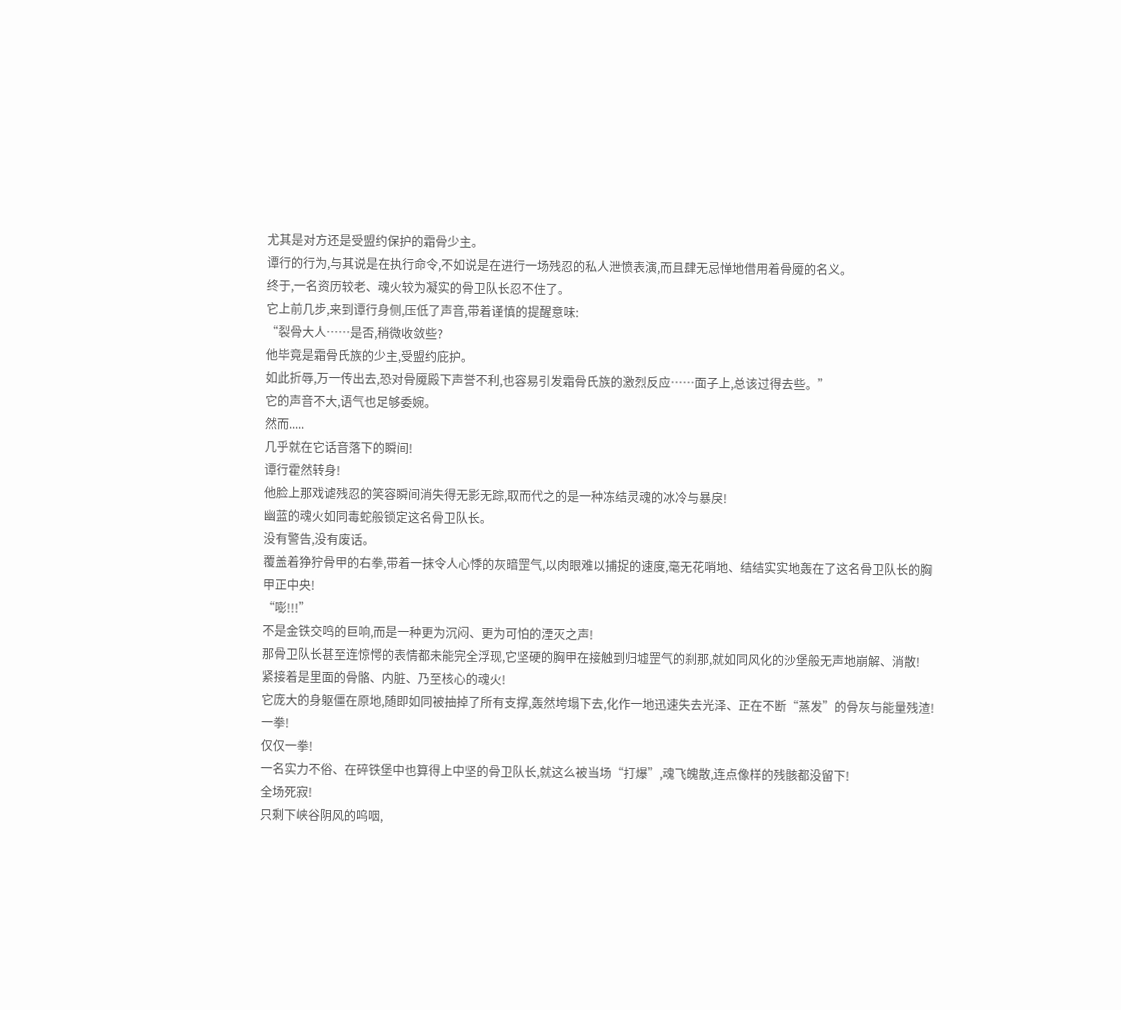尤其是对方还是受盟约保护的霜骨少主。
谭行的行为,与其说是在执行命令,不如说是在进行一场残忍的私人泄愤表演,而且肆无忌惮地借用着骨魇的名义。
终于,一名资历较老、魂火较为凝实的骨卫队长忍不住了。
它上前几步,来到谭行身侧,压低了声音,带着谨慎的提醒意味:
“裂骨大人……是否,稍微收敛些?
他毕竟是霜骨氏族的少主,受盟约庇护。
如此折辱,万一传出去,恐对骨魇殿下声誉不利,也容易引发霜骨氏族的激烈反应……面子上,总该过得去些。”
它的声音不大,语气也足够委婉。
然而.....
几乎就在它话音落下的瞬间!
谭行霍然转身!
他脸上那戏谑残忍的笑容瞬间消失得无影无踪,取而代之的是一种冻结灵魂的冰冷与暴戾!
幽蓝的魂火如同毒蛇般锁定这名骨卫队长。
没有警告,没有废话。
覆盖着狰狞骨甲的右拳,带着一抹令人心悸的灰暗罡气,以肉眼难以捕捉的速度,毫无花哨地、结结实实地轰在了这名骨卫队长的胸甲正中央!
“嘭!!!”
不是金铁交鸣的巨响,而是一种更为沉闷、更为可怕的湮灭之声!
那骨卫队长甚至连惊愕的表情都未能完全浮现,它坚硬的胸甲在接触到归墟罡气的刹那,就如同风化的沙堡般无声地崩解、消散!
紧接着是里面的骨骼、内脏、乃至核心的魂火!
它庞大的身躯僵在原地,随即如同被抽掉了所有支撑,轰然垮塌下去,化作一地迅速失去光泽、正在不断“蒸发”的骨灰与能量残渣!
一拳!
仅仅一拳!
一名实力不俗、在碎铁堡中也算得上中坚的骨卫队长,就这么被当场“打爆”,魂飞魄散,连点像样的残骸都没留下!
全场死寂!
只剩下峡谷阴风的呜咽,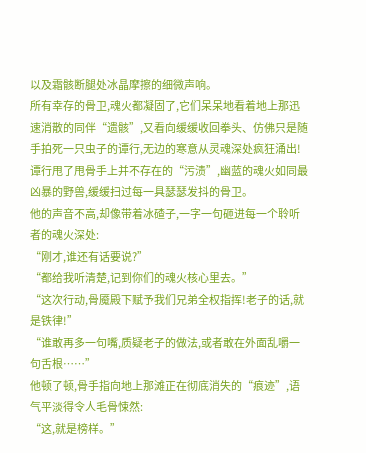以及霜骸断腿处冰晶摩擦的细微声响。
所有幸存的骨卫,魂火都凝固了,它们呆呆地看着地上那迅速消散的同伴“遗骸”,又看向缓缓收回拳头、仿佛只是随手拍死一只虫子的谭行,无边的寒意从灵魂深处疯狂涌出!
谭行甩了甩骨手上并不存在的“污渍”,幽蓝的魂火如同最凶暴的野兽,缓缓扫过每一具瑟瑟发抖的骨卫。
他的声音不高,却像带着冰碴子,一字一句砸进每一个聆听者的魂火深处:
“刚才,谁还有话要说?”
“都给我听清楚,记到你们的魂火核心里去。”
“这次行动,骨魇殿下赋予我们兄弟全权指挥!老子的话,就是铁律!”
“谁敢再多一句嘴,质疑老子的做法,或者敢在外面乱嚼一句舌根……”
他顿了顿,骨手指向地上那滩正在彻底消失的“痕迹”,语气平淡得令人毛骨悚然:
“这,就是榜样。”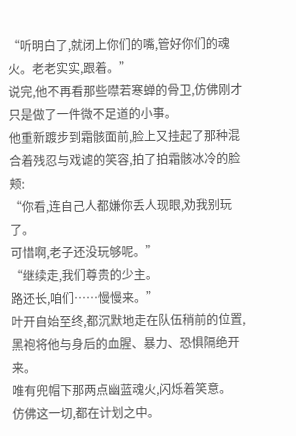“听明白了,就闭上你们的嘴,管好你们的魂火。老老实实,跟着。”
说完,他不再看那些噤若寒蝉的骨卫,仿佛刚才只是做了一件微不足道的小事。
他重新踱步到霜骸面前,脸上又挂起了那种混合着残忍与戏谑的笑容,拍了拍霜骸冰冷的脸颊:
“你看,连自己人都嫌你丢人现眼,劝我别玩了。
可惜啊,老子还没玩够呢。”
“继续走,我们尊贵的少主。
路还长,咱们……慢慢来。”
叶开自始至终,都沉默地走在队伍稍前的位置,黑袍将他与身后的血腥、暴力、恐惧隔绝开来。
唯有兜帽下那两点幽蓝魂火,闪烁着笑意。
仿佛这一切,都在计划之中。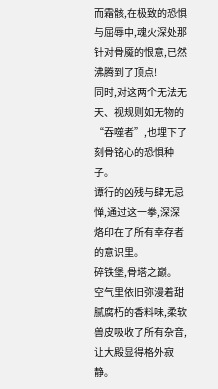而霜骸,在极致的恐惧与屈辱中,魂火深处那针对骨魇的恨意,已然沸腾到了顶点!
同时,对这两个无法无天、视规则如无物的“吞噬者”,也埋下了刻骨铭心的恐惧种子。
谭行的凶残与肆无忌惮,通过这一拳,深深烙印在了所有幸存者的意识里。
碎铁堡,骨塔之巅。
空气里依旧弥漫着甜腻腐朽的香料味,柔软兽皮吸收了所有杂音,让大殿显得格外寂静。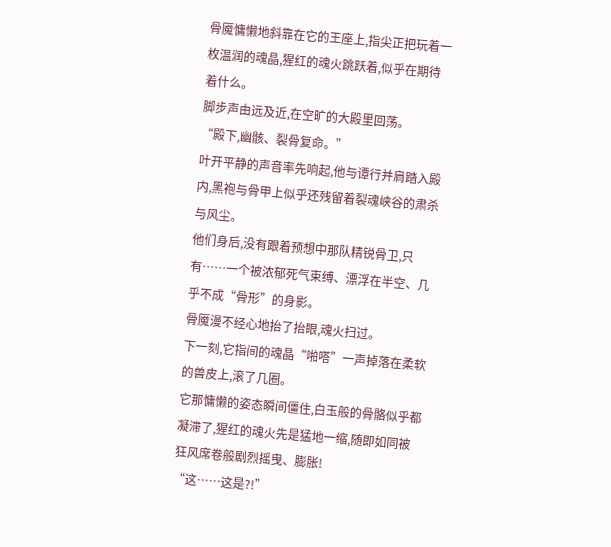骨魇慵懒地斜靠在它的王座上,指尖正把玩着一枚温润的魂晶,猩红的魂火跳跃着,似乎在期待着什么。
脚步声由远及近,在空旷的大殿里回荡。
“殿下,幽骸、裂骨复命。”
叶开平静的声音率先响起,他与谭行并肩踏入殿内,黑袍与骨甲上似乎还残留着裂魂峡谷的肃杀与风尘。
他们身后,没有跟着预想中那队精锐骨卫,只有……一个被浓郁死气束缚、漂浮在半空、几乎不成“骨形”的身影。
骨魇漫不经心地抬了抬眼,魂火扫过。
下一刻,它指间的魂晶“啪嗒”一声掉落在柔软的兽皮上,滚了几圈。
它那慵懒的姿态瞬间僵住,白玉般的骨骼似乎都凝滞了,猩红的魂火先是猛地一缩,随即如同被狂风席卷般剧烈摇曳、膨胀!
“这……这是?!”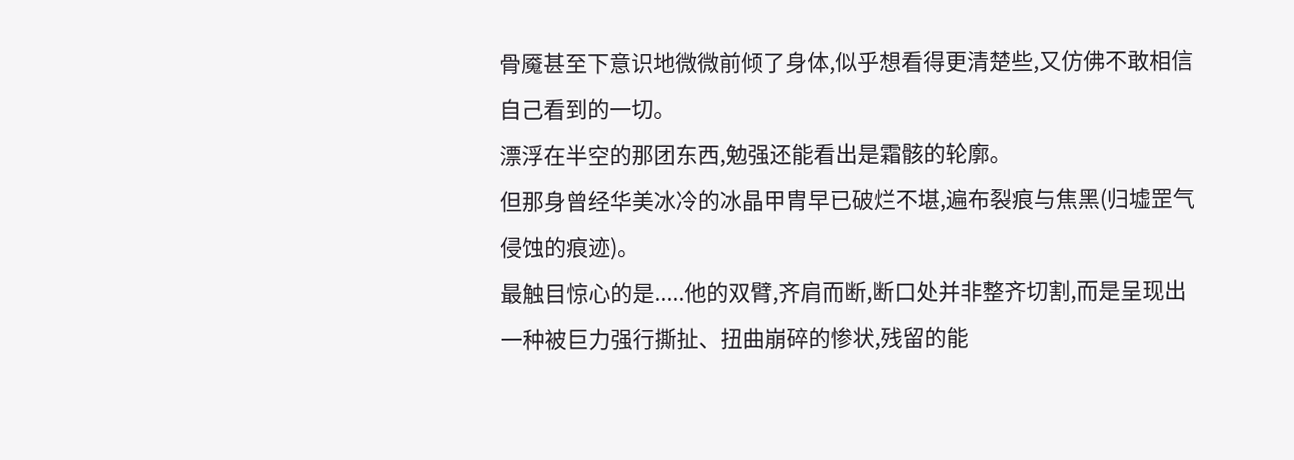骨魇甚至下意识地微微前倾了身体,似乎想看得更清楚些,又仿佛不敢相信自己看到的一切。
漂浮在半空的那团东西,勉强还能看出是霜骸的轮廓。
但那身曾经华美冰冷的冰晶甲胄早已破烂不堪,遍布裂痕与焦黑(归墟罡气侵蚀的痕迹)。
最触目惊心的是.....他的双臂,齐肩而断,断口处并非整齐切割,而是呈现出一种被巨力强行撕扯、扭曲崩碎的惨状,残留的能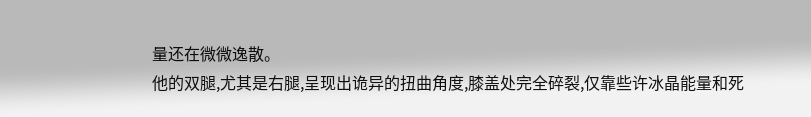量还在微微逸散。
他的双腿,尤其是右腿,呈现出诡异的扭曲角度,膝盖处完全碎裂,仅靠些许冰晶能量和死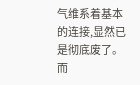气维系着基本的连接,显然已是彻底废了。
而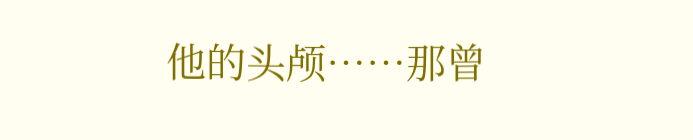他的头颅……那曾